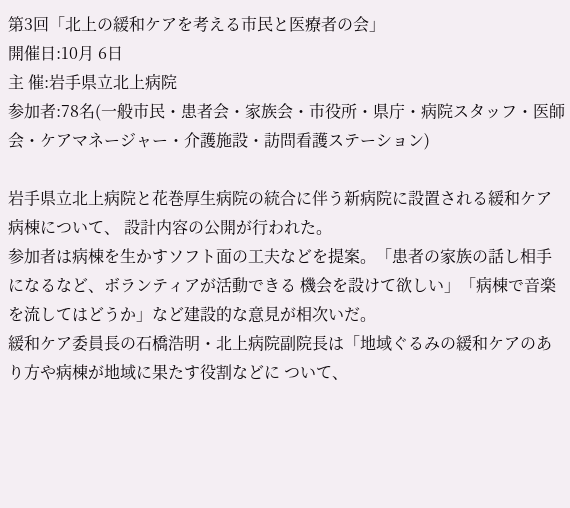第3回「北上の緩和ケアを考える市民と医療者の会」
開催日:10月 6日
主 催:岩手県立北上病院
参加者:78名(一般市民・患者会・家族会・市役所・県庁・病院スタッフ・医師会・ケアマネージャー・介護施設・訪問看護ステーション)

岩手県立北上病院と花巻厚生病院の統合に伴う新病院に設置される緩和ケア病棟について、 設計内容の公開が行われた。
参加者は病棟を生かすソフト面の工夫などを提案。「患者の家族の話し相手になるなど、ボランティアが活動できる 機会を設けて欲しい」「病棟で音楽を流してはどうか」など建設的な意見が相次いだ。
緩和ケア委員長の石橋浩明・北上病院副院長は「地域ぐるみの緩和ケアのあり方や病棟が地域に果たす役割などに ついて、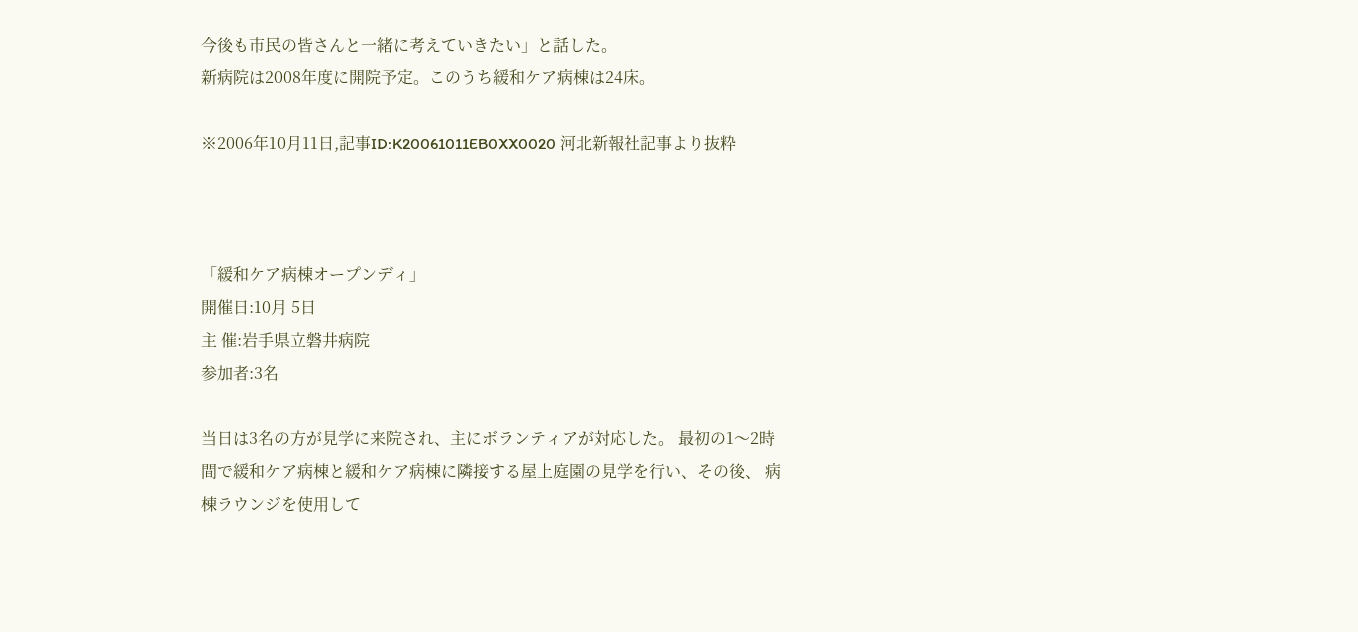今後も市民の皆さんと一緒に考えていきたい」と話した。
新病院は2008年度に開院予定。このうち緩和ケア病棟は24床。

※2006年10月11日,記事ID:K20061011EB0XX0020 河北新報社記事より抜粋



「緩和ケア病棟オープンディ」
開催日:10月 5日
主 催:岩手県立磐井病院
参加者:3名

当日は3名の方が見学に来院され、主にボランティアが対応した。 最初の1〜2時間で緩和ケア病棟と緩和ケア病棟に隣接する屋上庭園の見学を行い、その後、 病棟ラウンジを使用して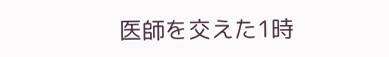医師を交えた1時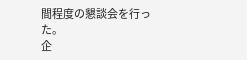間程度の懇談会を行った。
企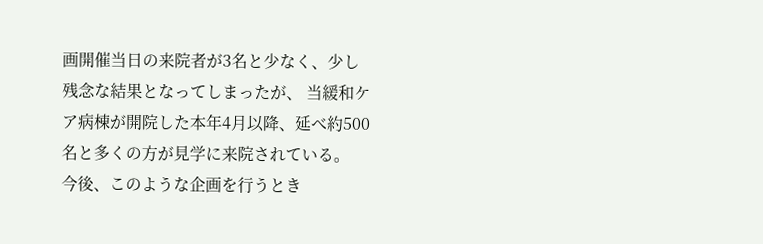画開催当日の来院者が3名と少なく、少し残念な結果となってしまったが、 当緩和ケア病棟が開院した本年4月以降、延べ約500名と多くの方が見学に来院されている。
今後、このような企画を行うとき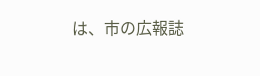は、市の広報誌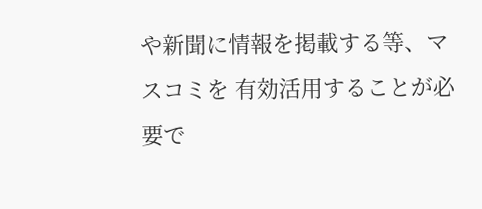や新聞に情報を掲載する等、マスコミを 有効活用することが必要で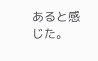あると感じた。